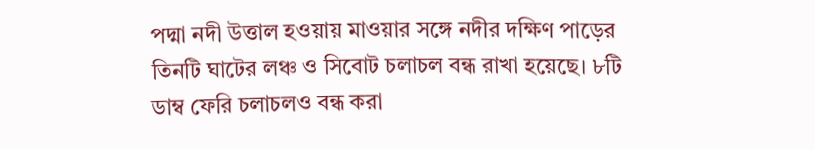পদ্মা নদী উত্তাল হওয়ায় মাওয়ার সঙ্গে নদীর দক্ষিণ পাড়ের তিনটি ঘাটের লঞ্চ ও সিবোট চলাচল বন্ধ রাখা হয়েছে। ৮টি ডাম্ব ফেরি চলাচলও বন্ধ করা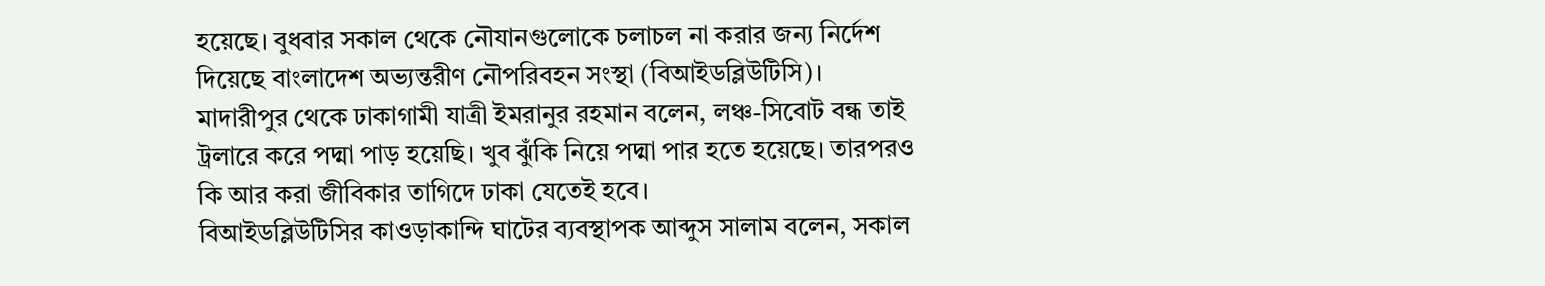হয়েছে। বুধবার সকাল থেকে নৌযানগুলোকে চলাচল না করার জন্য নির্দেশ দিয়েছে বাংলাদেশ অভ্যন্তরীণ নৌপরিবহন সংস্থা (বিআইডব্লিউটিসি)।
মাদারীপুর থেকে ঢাকাগামী যাত্রী ইমরানুর রহমান বলেন, লঞ্চ-সিবোট বন্ধ তাই ট্রলারে করে পদ্মা পাড় হয়েছি। খুব ঝুঁকি নিয়ে পদ্মা পার হতে হয়েছে। তারপরও কি আর করা জীবিকার তাগিদে ঢাকা যেতেই হবে।
বিআইডব্লিউটিসির কাওড়াকান্দি ঘাটের ব্যবস্থাপক আব্দুস সালাম বলেন, সকাল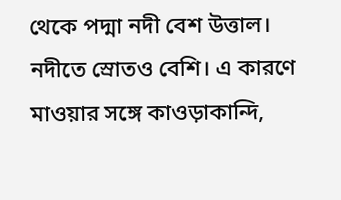থেকে পদ্মা নদী বেশ উত্তাল। নদীতে স্রোতও বেশি। এ কারণে মাওয়ার সঙ্গে কাওড়াকান্দি,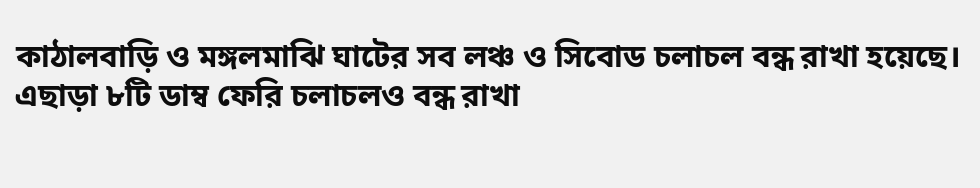কাঠালবাড়ি ও মঙ্গলমাঝি ঘাটের সব লঞ্চ ও সিবোড চলাচল বন্ধ রাখা হয়েছে। এছাড়া ৮টি ডাম্ব ফেরি চলাচলও বন্ধ রাখা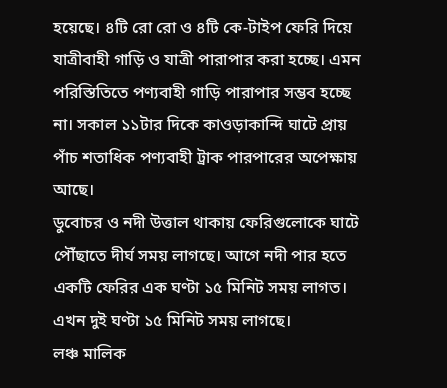হয়েছে। ৪টি রো রো ও ৪টি কে-টাইপ ফেরি দিয়ে যাত্রীবাহী গাড়ি ও যাত্রী পারাপার করা হচ্ছে। এমন পরিস্তিতিতে পণ্যবাহী গাড়ি পারাপার সম্ভব হচ্ছে না। সকাল ১১টার দিকে কাওড়াকান্দি ঘাটে প্রায় পাঁচ শতাধিক পণ্যবাহী ট্রাক পারপারের অপেক্ষায় আছে।
ডুবোচর ও নদী উত্তাল থাকায় ফেরিগুলোকে ঘাটে পৌঁছাতে দীর্ঘ সময় লাগছে। আগে নদী পার হতে একটি ফেরির এক ঘণ্টা ১৫ মিনিট সময় লাগত। এখন দুই ঘণ্টা ১৫ মিনিট সময় লাগছে।
লঞ্চ মালিক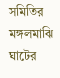সমিতির মঙ্গলমাঝি ঘাটের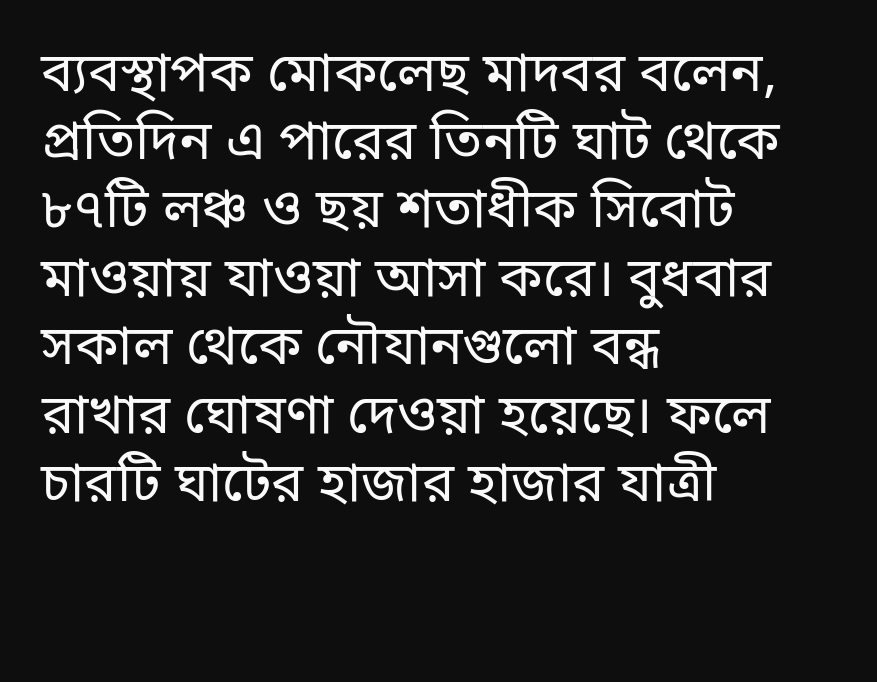ব্যবস্থাপক মোকলেছ মাদবর বলেন, প্রতিদিন এ পারের তিনটি ঘাট থেকে ৮৭টি লঞ্চ ও ছয় শতাধীক সিবোট মাওয়ায় যাওয়া আসা করে। বুধবার সকাল থেকে নৌযানগুলো বন্ধ রাখার ঘোষণা দেওয়া হয়েছে। ফলে চারটি ঘাটের হাজার হাজার যাত্রী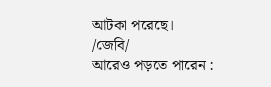আটকা পরেছে।
/জেবি/
আরেও পড়তে পারেন :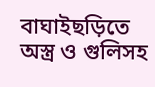বাঘাইছড়িতে অস্ত্র ও গুলিসহ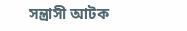সন্ত্রাসী আটক